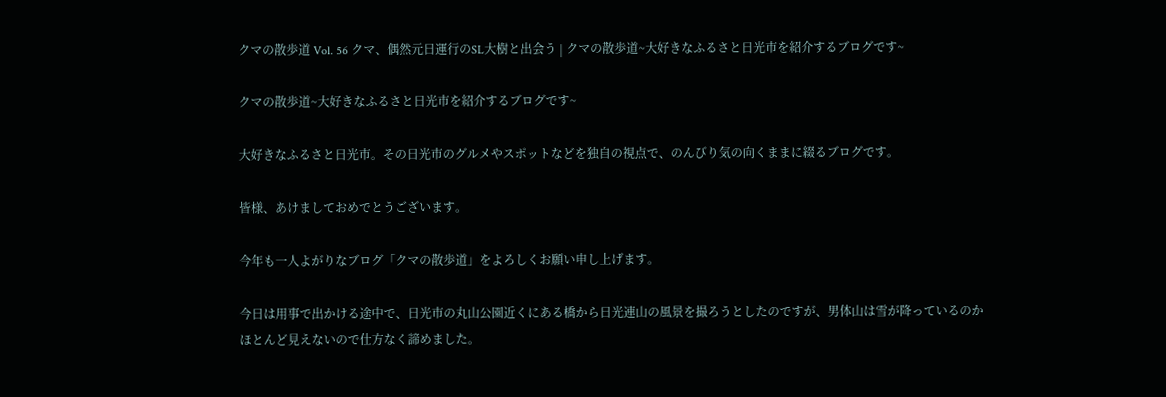クマの散歩道 Vol. 56 クマ、偶然元日運行のSL大樹と出会う | クマの散歩道~大好きなふるさと日光市を紹介するブログです~

クマの散歩道~大好きなふるさと日光市を紹介するブログです~

大好きなふるさと日光市。その日光市のグルメやスポットなどを独自の視点で、のんびり気の向くままに綴るブログです。

皆様、あけましておめでとうございます。

今年も一人よがりなブログ「クマの散歩道」をよろしくお願い申し上げます。

今日は用事で出かける途中で、日光市の丸山公園近くにある橋から日光連山の風景を撮ろうとしたのですが、男体山は雪が降っているのかほとんど見えないので仕方なく諦めました。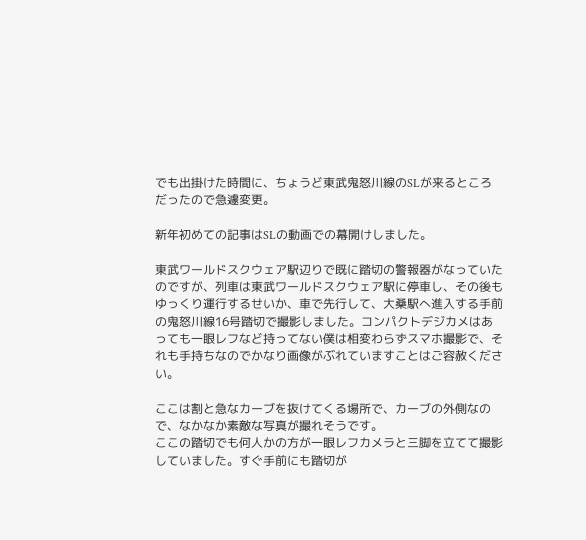でも出掛けた時間に、ちょうど東武鬼怒川線のSLが来るところだったので急遽変更。

新年初めての記事はSLの動画での幕開けしました。

東武ワールドスクウェア駅辺りで既に踏切の警報器がなっていたのですが、列車は東武ワールドスクウェア駅に停車し、その後もゆっくり運行するせいか、車で先行して、大桑駅へ進入する手前の鬼怒川線16号踏切で撮影しました。コンパクトデジカメはあっても一眼レフなど持ってない僕は相変わらずスマホ撮影で、それも手持ちなのでかなり画像がぶれていますことはご容赦ください。

ここは割と急なカーブを抜けてくる場所で、カーブの外側なので、なかなか素敵な写真が撮れそうです。
ここの踏切でも何人かの方が一眼レフカメラと三脚を立てて撮影していました。すぐ手前にも踏切が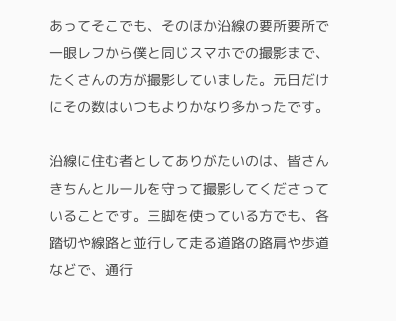あってそこでも、そのほか沿線の要所要所で一眼レフから僕と同じスマホでの撮影まで、たくさんの方が撮影していました。元日だけにその数はいつもよりかなり多かったです。

沿線に住む者としてありがたいのは、皆さんきちんとルールを守って撮影してくださっていることです。三脚を使っている方でも、各踏切や線路と並行して走る道路の路肩や歩道などで、通行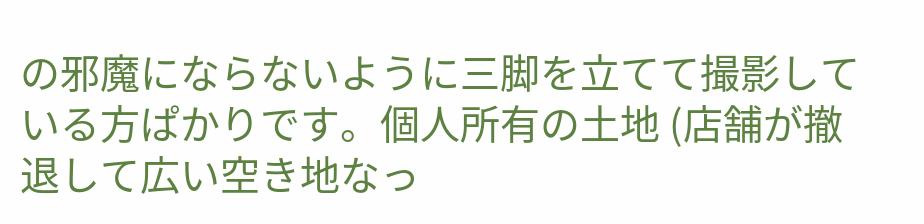の邪魔にならないように三脚を立てて撮影している方ぱかりです。個人所有の土地 (店舗が撤退して広い空き地なっ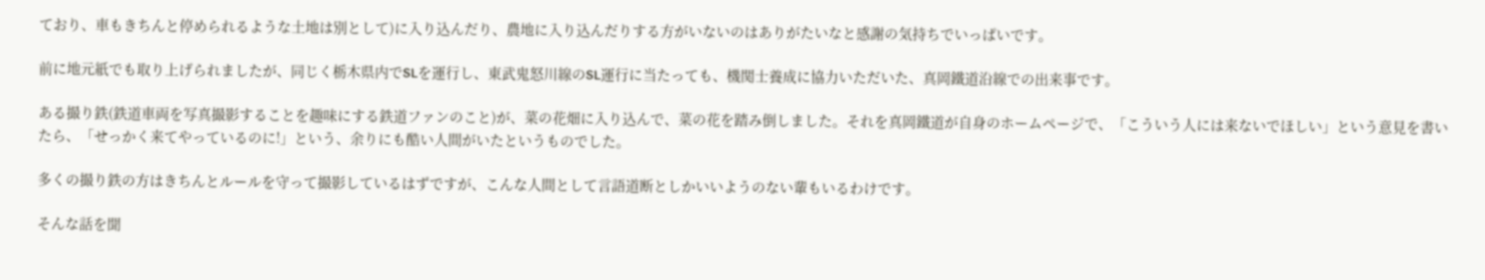ており、車もきちんと停められるような土地は別として)に入り込んだり、農地に入り込んだりする方がいないのはありがたいなと感謝の気持ちでいっぱいです。

前に地元紙でも取り上げられましたが、同じく栃木県内でSLを運行し、東武鬼怒川線のSL運行に当たっても、機関士養成に協力いただいた、真岡鐵道沿線での出来事です。

ある撮り鉄(鉄道車両を写真撮影することを趣味にする鉄道ファンのこと)が、菜の花畑に入り込んで、菜の花を踏み倒しました。それを真岡鐵道が自身のホームページで、「こういう人には来ないでほしい」という意見を書いたら、「せっかく来てやっているのに!」という、余りにも酷い人間がいたというものでした。

多くの撮り鉄の方はきちんとルールを守って撮影しているはずですが、こんな人間として言語道断としかいいようのない輩もいるわけです。

そんな話を聞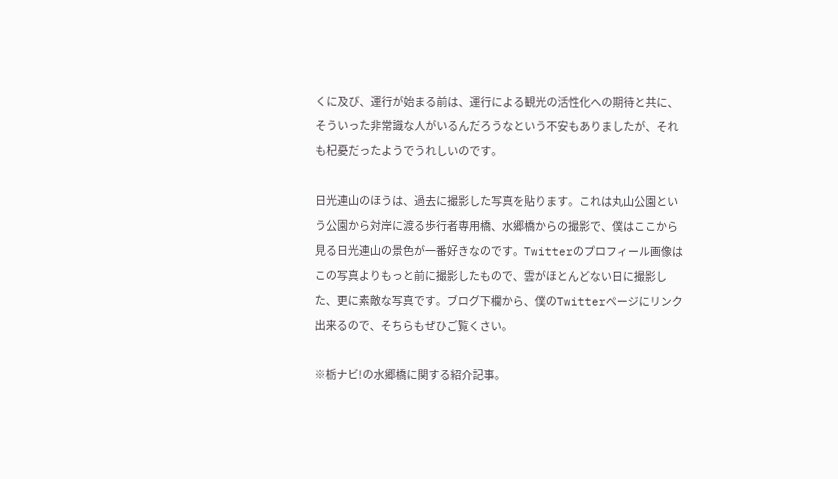くに及び、運行が始まる前は、運行による観光の活性化への期待と共に、そういった非常識な人がいるんだろうなという不安もありましたが、それも杞憂だったようでうれしいのです。

日光連山のほうは、過去に撮影した写真を貼ります。これは丸山公園という公園から対岸に渡る歩行者専用橋、水郷橋からの撮影で、僕はここから見る日光連山の景色が一番好きなのです。Twitterのプロフィール画像はこの写真よりもっと前に撮影したもので、雲がほとんどない日に撮影した、更に素敵な写真です。ブログ下欄から、僕のTwitterページにリンク出来るので、そちらもぜひご覧くさい。

※栃ナビ!の水郷橋に関する紹介記事。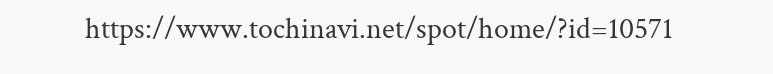https://www.tochinavi.net/spot/home/?id=10571